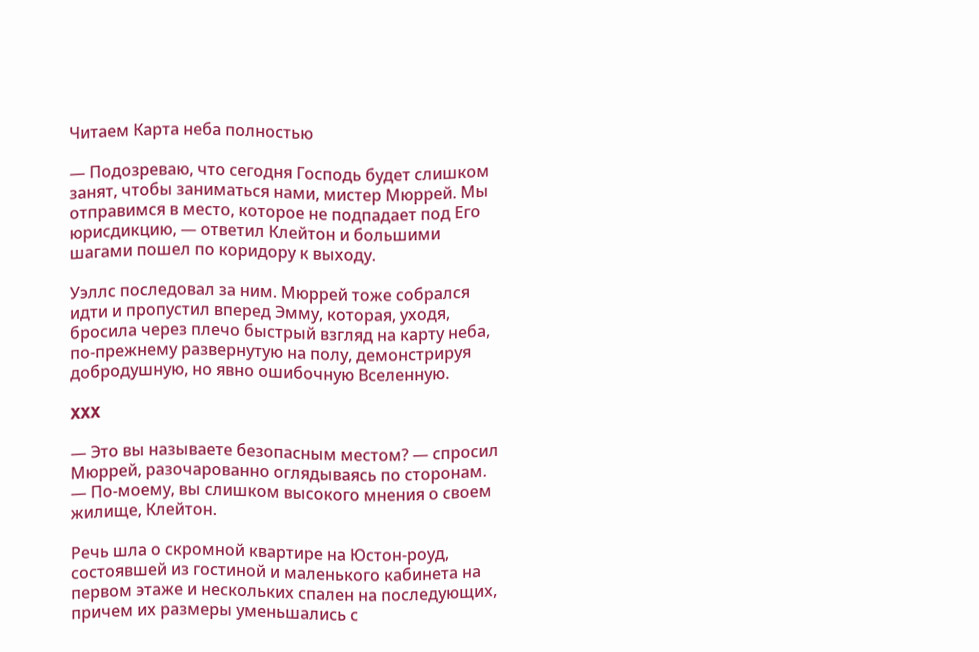Читаем Карта неба полностью

— Подозреваю, что сегодня Господь будет слишком занят, чтобы заниматься нами, мистер Мюррей. Мы отправимся в место, которое не подпадает под Его юрисдикцию, — ответил Клейтон и большими шагами пошел по коридору к выходу.

Уэллс последовал за ним. Мюррей тоже собрался идти и пропустил вперед Эмму, которая, уходя, бросила через плечо быстрый взгляд на карту неба, по-прежнему развернутую на полу, демонстрируя добродушную, но явно ошибочную Вселенную.

XXX

— Это вы называете безопасным местом? — спросил Мюррей, разочарованно оглядываясь по сторонам. — По-моему, вы слишком высокого мнения о своем жилище, Клейтон.

Речь шла о скромной квартире на Юстон-роуд, состоявшей из гостиной и маленького кабинета на первом этаже и нескольких спален на последующих, причем их размеры уменьшались с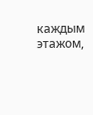каждым этажом,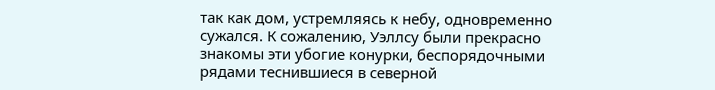так как дом, устремляясь к небу, одновременно сужался. К сожалению, Уэллсу были прекрасно знакомы эти убогие конурки, беспорядочными рядами теснившиеся в северной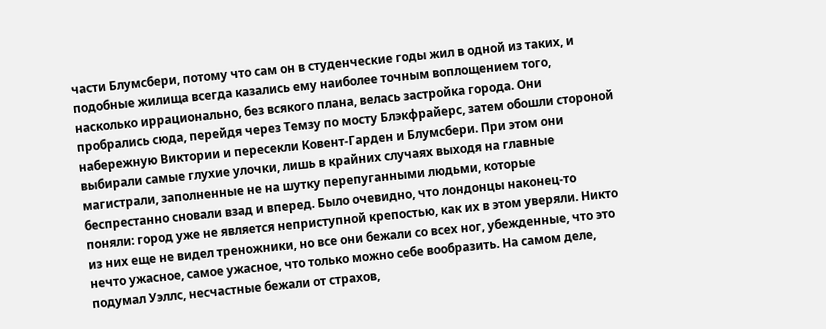части Блумсбери, потому что сам он в студенческие годы жил в одной из таких, и подобные жилища всегда казались ему наиболее точным воплощением того, насколько иррационально, без всякого плана, велась застройка города. Они пробрались сюда, перейдя через Темзу по мосту Блэкфрайерс, затем обошли стороной набережную Виктории и пересекли Ковент-Гарден и Блумсбери. При этом они выбирали самые глухие улочки, лишь в крайних случаях выходя на главные магистрали, заполненные не на шутку перепуганными людьми, которые беспрестанно сновали взад и вперед. Было очевидно, что лондонцы наконец-то поняли: город уже не является неприступной крепостью, как их в этом уверяли. Никто из них еще не видел треножники, но все они бежали со всех ног, убежденные, что это нечто ужасное, самое ужасное, что только можно себе вообразить. На самом деле, подумал Уэллс, несчастные бежали от страхов,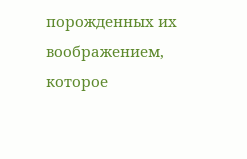порожденных их воображением, которое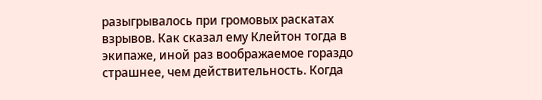разыгрывалось при громовых раскатах взрывов. Как сказал ему Клейтон тогда в экипаже, иной раз воображаемое гораздо страшнее, чем действительность. Когда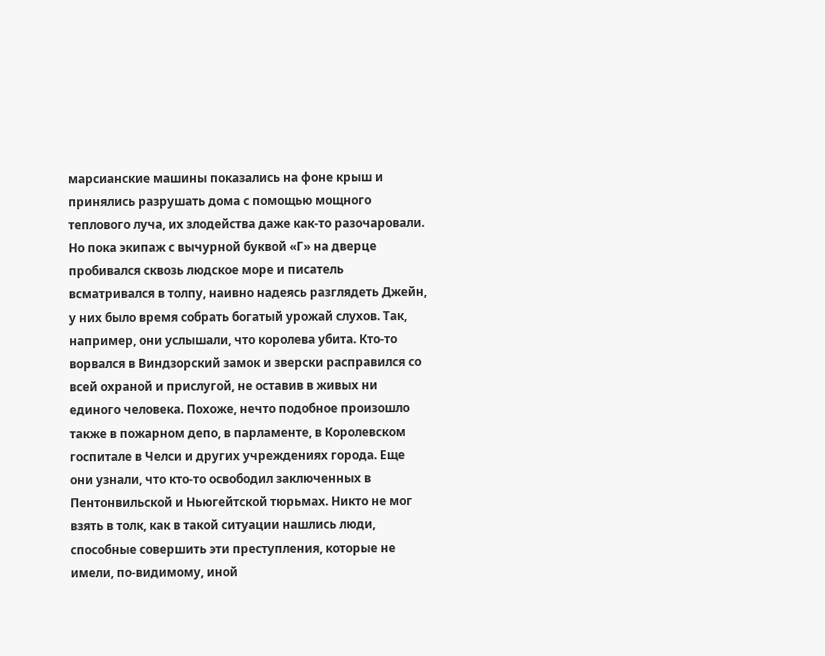марсианские машины показались на фоне крыш и принялись разрушать дома с помощью мощного теплового луча, их злодейства даже как-то разочаровали. Но пока экипаж с вычурной буквой «Г» на дверце пробивался сквозь людское море и писатель всматривался в толпу, наивно надеясь разглядеть Джейн, у них было время собрать богатый урожай слухов. Так, например, они услышали, что королева убита. Кто-то ворвался в Виндзорский замок и зверски расправился со всей охраной и прислугой, не оставив в живых ни единого человека. Похоже, нечто подобное произошло также в пожарном депо, в парламенте, в Королевском госпитале в Челси и других учреждениях города. Еще они узнали, что кто-то освободил заключенных в Пентонвильской и Ньюгейтской тюрьмах. Никто не мог взять в толк, как в такой ситуации нашлись люди, способные совершить эти преступления, которые не имели, по-видимому, иной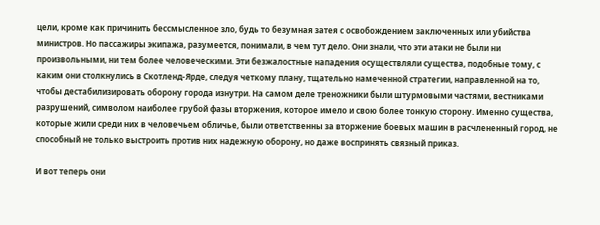цели, кроме как причинить бессмысленное зло, будь то безумная затея с освобождением заключенных или убийства министров. Но пассажиры экипажа, разумеется, понимали, в чем тут дело. Они знали, что эти атаки не были ни произвольными, ни тем более человеческими. Эти безжалостные нападения осуществляли существа, подобные тому, с каким они столкнулись в Скотленд-Ярде, следуя четкому плану, тщательно намеченной стратегии, направленной на то, чтобы дестабилизировать оборону города изнутри. На самом деле треножники были штурмовыми частями, вестниками разрушений, символом наиболее грубой фазы вторжения, которое имело и свою более тонкую сторону. Именно существа, которые жили среди них в человечьем обличье, были ответственны за вторжение боевых машин в расчлененный город, не способный не только выстроить против них надежную оборону, но даже воспринять связный приказ.

И вот теперь они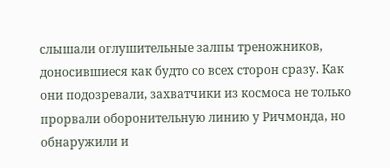слышали оглушительные залпы треножников, доносившиеся как будто со всех сторон сразу. Как они подозревали, захватчики из космоса не только прорвали оборонительную линию у Ричмонда, но обнаружили и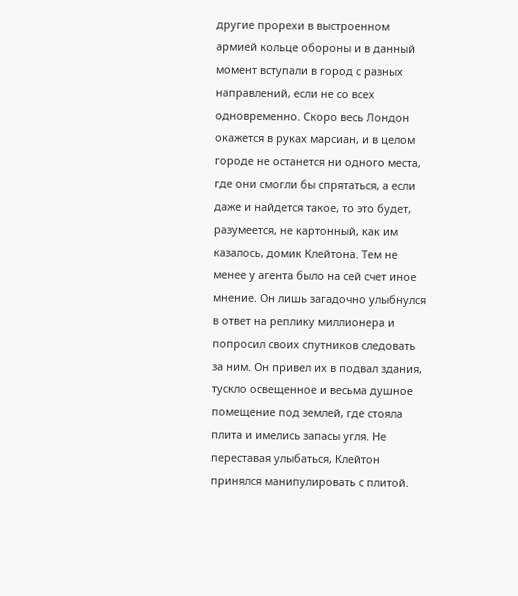другие прорехи в выстроенном армией кольце обороны и в данный момент вступали в город с разных направлений, если не со всех одновременно. Скоро весь Лондон окажется в руках марсиан, и в целом городе не останется ни одного места, где они смогли бы спрятаться, а если даже и найдется такое, то это будет, разумеется, не картонный, как им казалось, домик Клейтона. Тем не менее у агента было на сей счет иное мнение. Он лишь загадочно улыбнулся в ответ на реплику миллионера и попросил своих спутников следовать за ним. Он привел их в подвал здания, тускло освещенное и весьма душное помещение под землей, где стояла плита и имелись запасы угля. Не переставая улыбаться, Клейтон принялся манипулировать с плитой.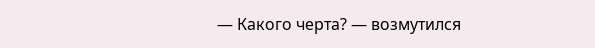— Какого черта? — возмутился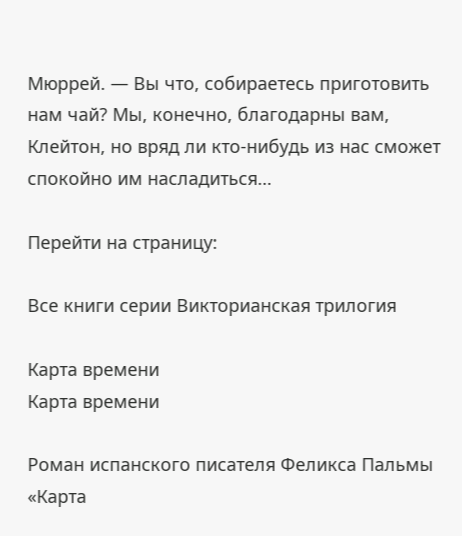Мюррей. — Вы что, собираетесь приготовить нам чай? Мы, конечно, благодарны вам, Клейтон, но вряд ли кто-нибудь из нас сможет спокойно им насладиться…

Перейти на страницу:

Все книги серии Викторианская трилогия

Карта времени
Карта времени

Роман испанского писателя Феликса Пальмы «Карта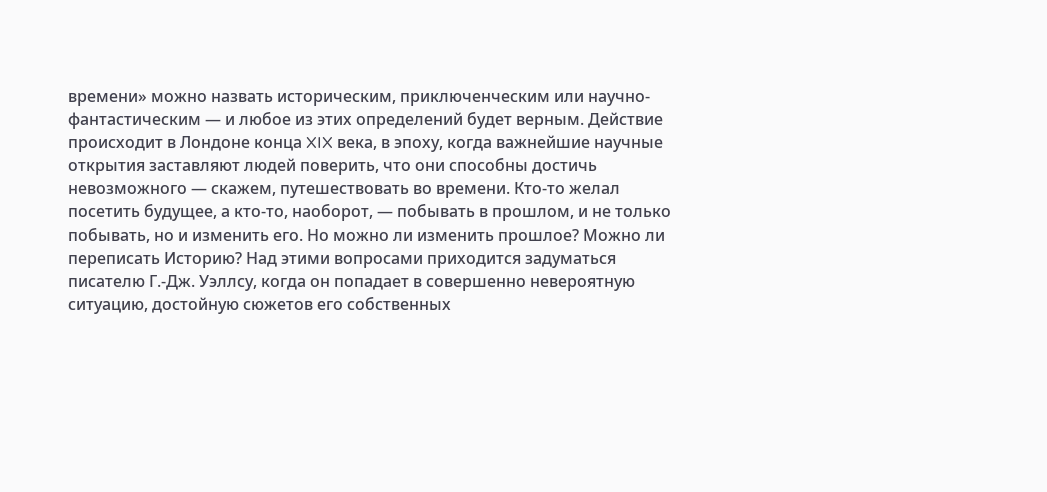времени» можно назвать историческим, приключенческим или научно-фантастическим — и любое из этих определений будет верным. Действие происходит в Лондоне конца XIX века, в эпоху, когда важнейшие научные открытия заставляют людей поверить, что они способны достичь невозможного — скажем, путешествовать во времени. Кто-то желал посетить будущее, а кто-то, наоборот, — побывать в прошлом, и не только побывать, но и изменить его. Но можно ли изменить прошлое? Можно ли переписать Историю? Над этими вопросами приходится задуматься писателю Г.-Дж. Уэллсу, когда он попадает в совершенно невероятную ситуацию, достойную сюжетов его собственных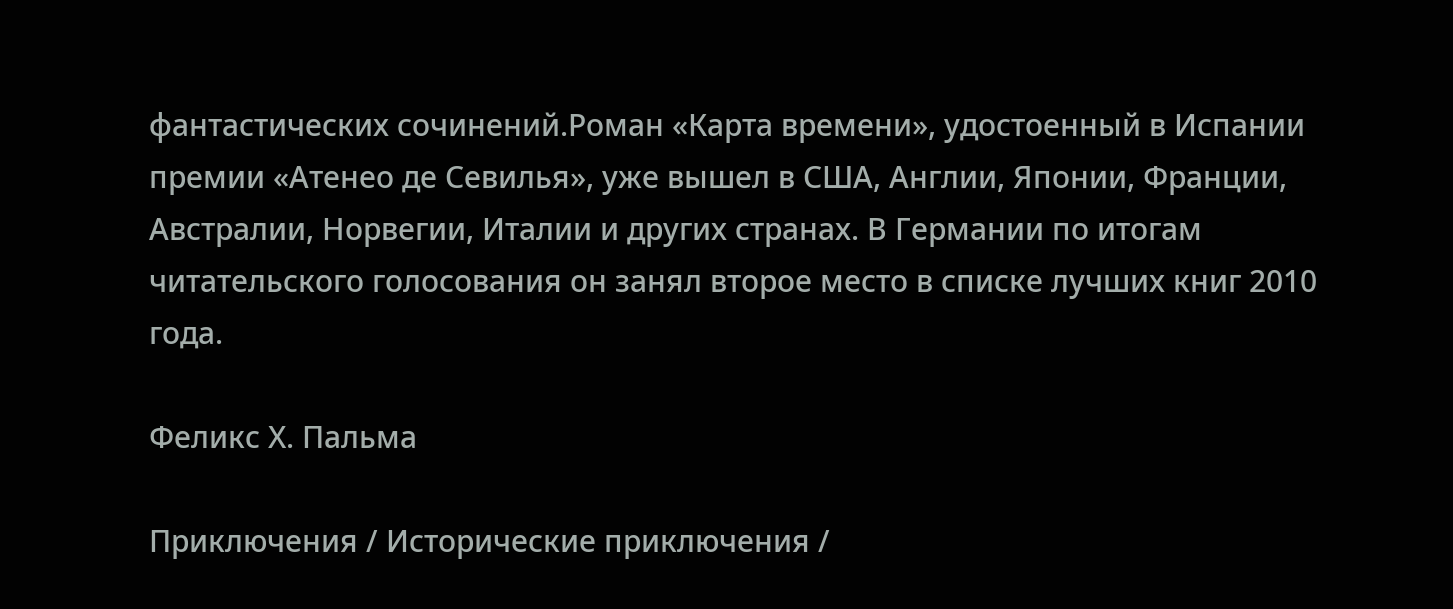фантастических сочинений.Роман «Карта времени», удостоенный в Испании премии «Атенео де Севилья», уже вышел в США, Англии, Японии, Франции, Австралии, Норвегии, Италии и других странах. В Германии по итогам читательского голосования он занял второе место в списке лучших книг 2010 года.

Феликс Х. Пальма

Приключения / Исторические приключения /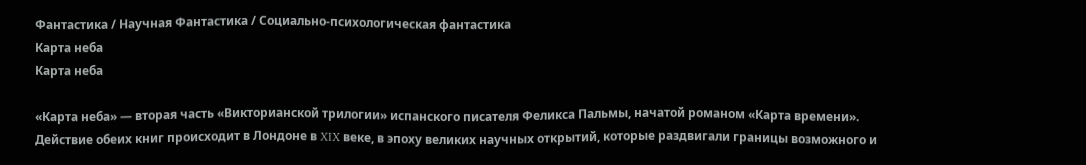Фантастика / Научная Фантастика / Социально-психологическая фантастика
Карта неба
Карта неба

«Карта неба» — вторая часть «Викторианской трилогии» испанского писателя Феликса Пальмы, начатой романом «Карта времени». Действие обеих книг происходит в Лондоне в XIX веке, в эпоху великих научных открытий, которые раздвигали границы возможного и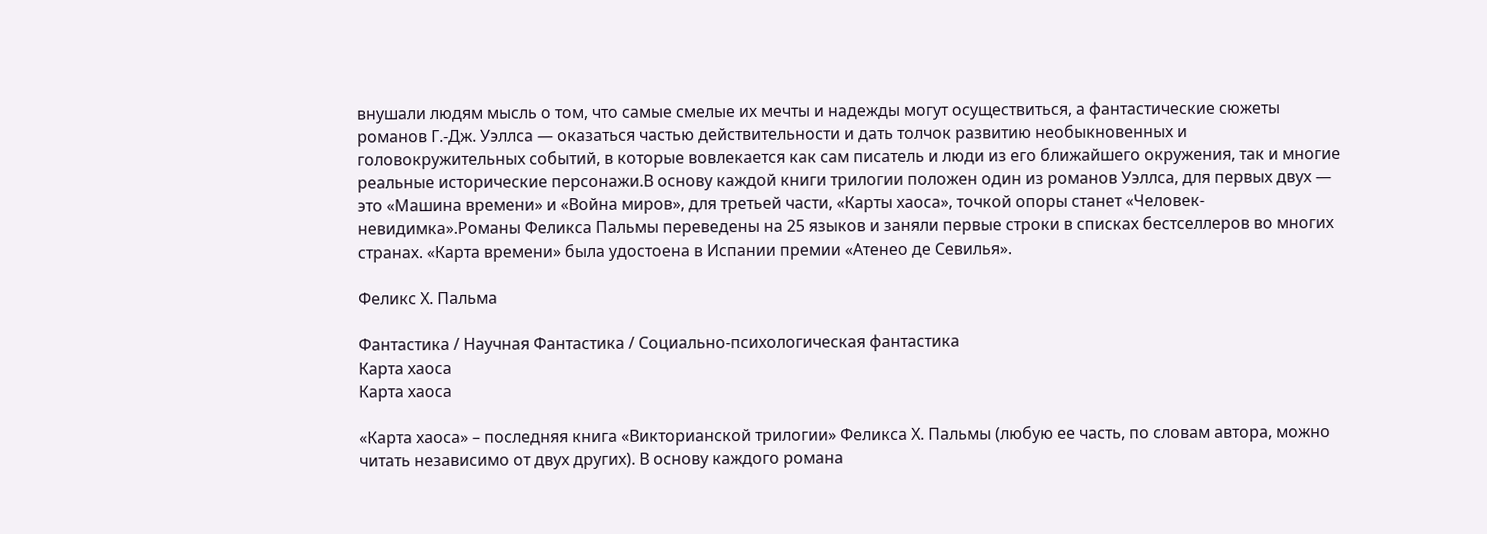внушали людям мысль о том, что самые смелые их мечты и надежды могут осуществиться, а фантастические сюжеты романов Г.-Дж. Уэллса — оказаться частью действительности и дать толчок развитию необыкновенных и головокружительных событий, в которые вовлекается как сам писатель и люди из его ближайшего окружения, так и многие реальные исторические персонажи.В основу каждой книги трилогии положен один из романов Уэллса, для первых двух — это «Машина времени» и «Война миров», для третьей части, «Карты хаоса», точкой опоры станет «Человек-невидимка».Романы Феликса Пальмы переведены на 25 языков и заняли первые строки в списках бестселлеров во многих странах. «Карта времени» была удостоена в Испании премии «Атенео де Севилья».

Феликс Х. Пальма

Фантастика / Научная Фантастика / Социально-психологическая фантастика
Карта хаоса
Карта хаоса

«Карта хаоса» – последняя книга «Викторианской трилогии» Феликса Х. Пальмы (любую ее часть, по словам автора, можно читать независимо от двух других). В основу каждого романа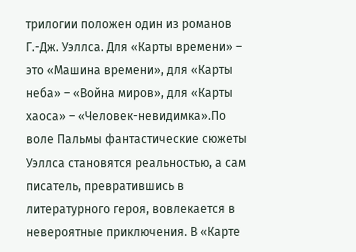трилогии положен один из романов Г.-Дж. Уэллса. Для «Карты времени» – это «Машина времени», для «Карты неба» – «Война миров», для «Карты хаоса» – «Человек-невидимка».По воле Пальмы фантастические сюжеты Уэллса становятся реальностью, а сам писатель, превратившись в литературного героя, вовлекается в невероятные приключения. В «Карте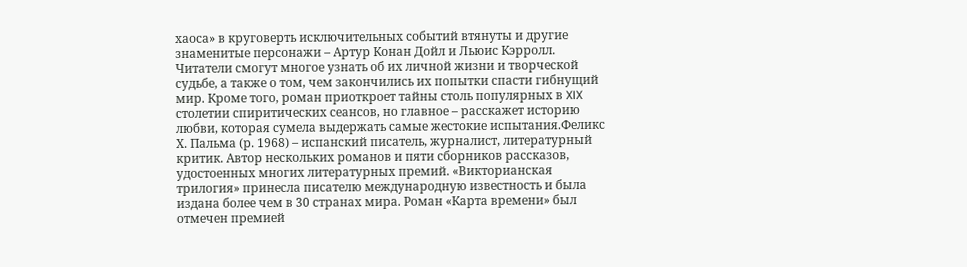хаоса» в круговерть исключительных событий втянуты и другие знаменитые персонажи – Артур Конан Дойл и Льюис Кэрролл. Читатели смогут многое узнать об их личной жизни и творческой судьбе, а также о том, чем закончились их попытки спасти гибнущий мир. Кроме того, роман приоткроет тайны столь популярных в XIX столетии спиритических сеансов, но главное – расскажет историю любви, которая сумела выдержать самые жестокие испытания.Феликс Х. Пальма (р. 1968) – испанский писатель, журналист, литературный критик. Автор нескольких романов и пяти сборников рассказов, удостоенных многих литературных премий. «Викторианская трилогия» принесла писателю международную известность и была издана более чем в 30 странах мира. Роман «Карта времени» был отмечен премией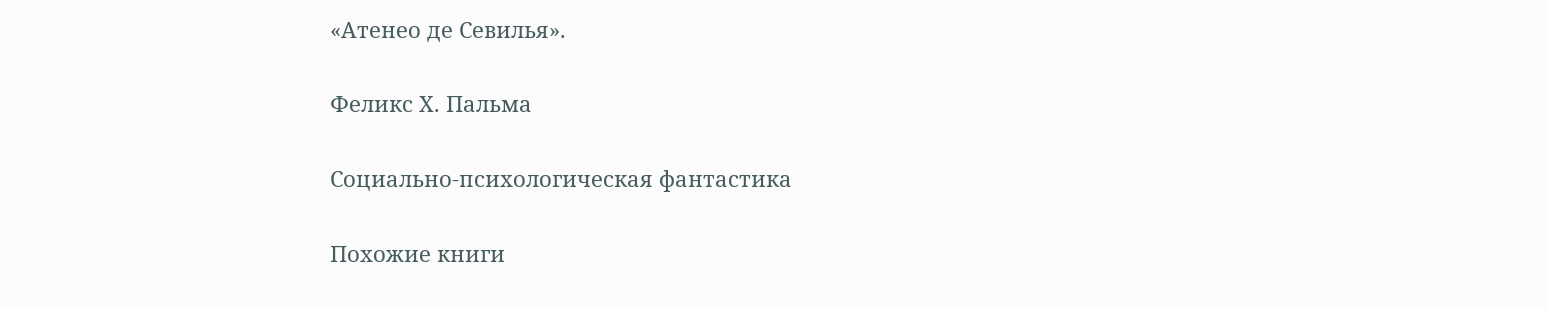«Атенео де Севилья».

Феликс Х. Пальма

Социально-психологическая фантастика

Похожие книги